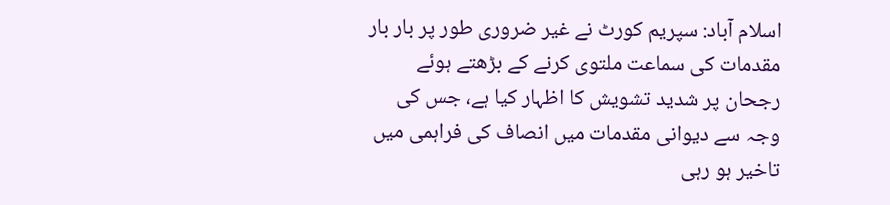اسلام آباد: سپریم کورٹ نے غیر ضروری طور پر بار بار مقدمات کی سماعت ملتوی کرنے کے بڑھتے ہوئے رجحان پر شدید تشویش کا اظہار کیا ہے، جس کی وجہ سے دیوانی مقدمات میں انصاف کی فراہمی میں تاخیر ہو رہی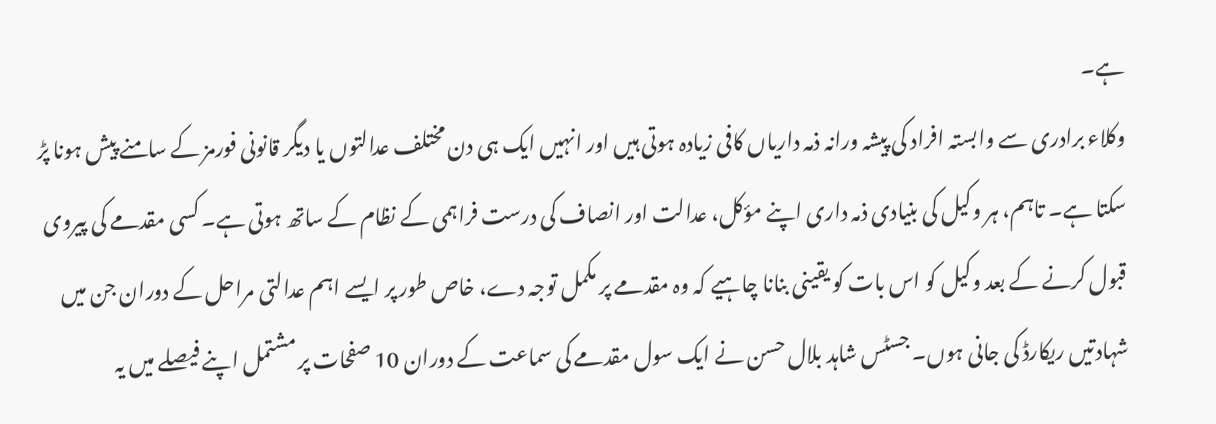ہے۔
وکلاء برادری سے وابستہ افراد کی پیشہ ورانہ ذمہ داریاں کافی زیادہ ہوتی ہیں اور انہیں ایک ہی دن مختلف عدالتوں یا دیگر قانونی فورمز کے سامنے پیش ہونا پڑ سکتا ہے۔ تاہم، ہر وکیل کی بنیادی ذمہ داری اپنے مؤکل، عدالت اور انصاف کی درست فراہمی کے نظام کے ساتھ ہوتی ہے۔ کسی مقدمے کی پیروی قبول کرنے کے بعد وکیل کو اس بات کو یقینی بنانا چاہیے کہ وہ مقدمے پر مکمل توجہ دے، خاص طور پر ایسے اہم عدالتی مراحل کے دوران جن میں شہادتیں ریکارڈ کی جانی ہوں۔ جسٹس شاہد بلال حسن نے ایک سول مقدمے کی سماعت کے دوران 10 صفحات پر مشتمل اپنے فیصلے میں یہ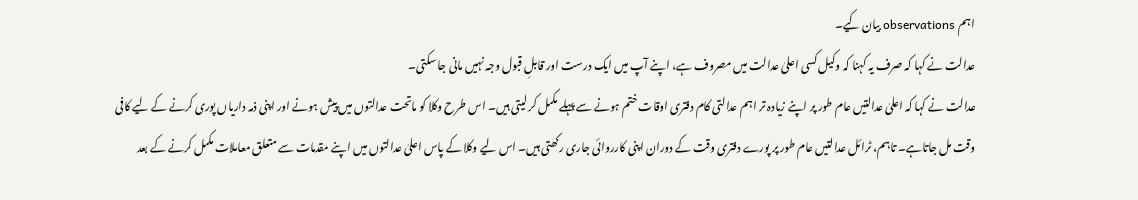اہم observations بیان کیے۔
عدالت نے کہا کہ صرف یہ کہنا کہ وکیل کسی اعلیٰ عدالت میں مصروف ہے، اپنے آپ میں ایک درست اور قابلِ قبول وجہ نہیں مانی جا سکتی۔
عدالت نے کہا کہ اعلیٰ عدالتیں عام طور پر اپنے زیادہ تر اہم عدالتی کام دفتری اوقات ختم ہونے سے پہلے مکمل کر لیتی ہیں۔ اس طرح وکلا کو ماتحت عدالتوں میں پیش ہونے اور اپنی ذمہ داریاں پوری کرنے کے لیے کافی وقت مل جاتاہے۔ تاہم، ٹرائل عدالتیں عام طور پر پورے دفتری وقت کے دوران اپنی کارروائی جاری رکھتی ہیں۔ اس لیے وکلا کے پاس اعلیٰ عدالتوں میں اپنے مقدمات سے متعلق معاملات مکمل کرنے کے بعد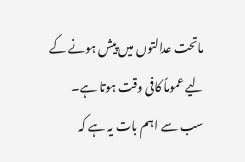ماتحت عدالتوں میں پیش ہونے کے لیے عموماً کافی وقت ہوتا ہے۔
سب سے اہم بات یہ ہے کہ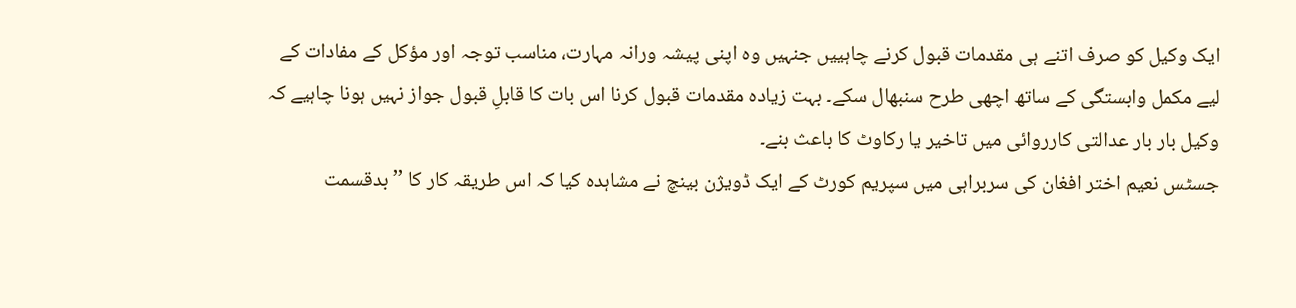ایک وکیل کو صرف اتنے ہی مقدمات قبول کرنے چاہییں جنہیں وہ اپنی پیشہ ورانہ مہارت، مناسب توجہ اور مؤکل کے مفادات کے لیے مکمل وابستگی کے ساتھ اچھی طرح سنبھال سکے۔ بہت زیادہ مقدمات قبول کرنا اس بات کا قابلِ قبول جواز نہیں ہونا چاہیے کہ وکیل بار بار عدالتی کارروائی میں تاخیر یا رکاوٹ کا باعث بنے۔
جسٹس نعیم اختر افغان کی سربراہی میں سپریم کورٹ کے ایک ڈویژن بینچ نے مشاہدہ کیا کہ اس طریقہ کار کا ’’بدقسمت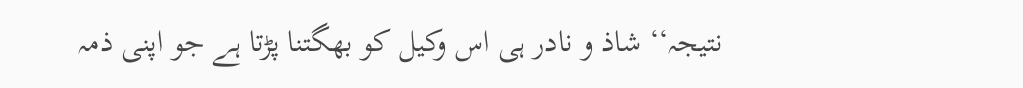نتیجہ‘‘ شاذ و نادر ہی اس وکیل کو بھگتنا پڑتا ہے جو اپنی ذمہ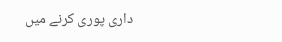داری پوری کرنے میں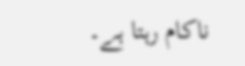ناکام رہتا ہے۔